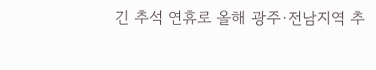긴 추석 연휴로 올해 광주·전남지역 추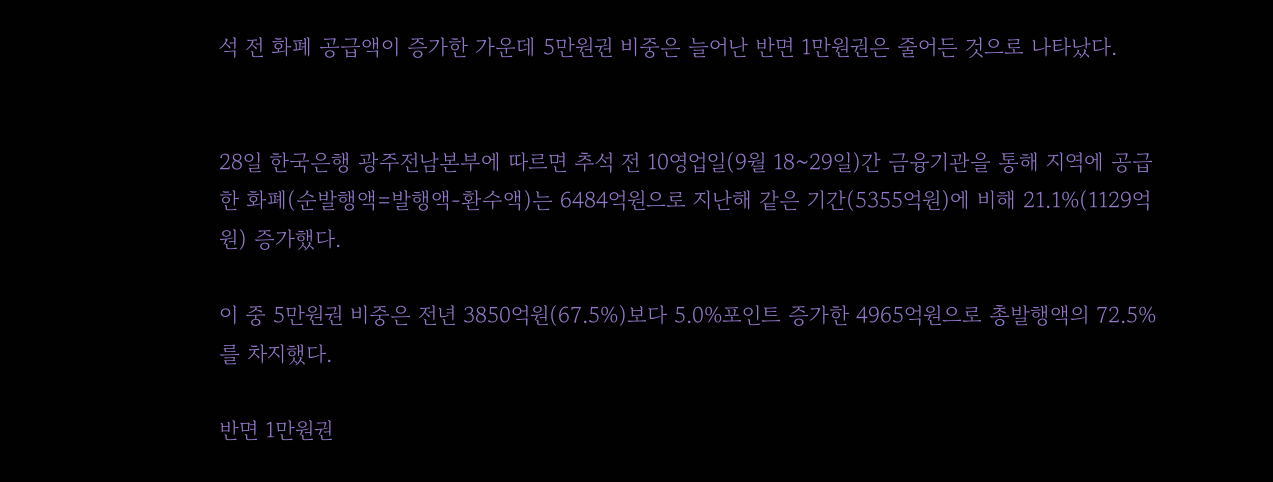석 전 화폐 공급액이 증가한 가운데 5만원권 비중은 늘어난 반면 1만원권은 줄어든 것으로 나타났다.


28일 한국은행 광주전남본부에 따르면 추석 전 10영업일(9월 18~29일)간 금융기관을 통해 지역에 공급한 화폐(순발행액=발행액-환수액)는 6484억원으로 지난해 같은 기간(5355억원)에 비해 21.1%(1129억원) 증가했다.

이 중 5만원권 비중은 전년 3850억원(67.5%)보다 5.0%포인트 증가한 4965억원으로 총발행액의 72.5%를 차지했다.

반면 1만원권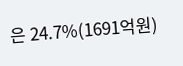은 24.7%(1691억원)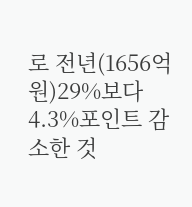로 전년(1656억원)29%보다 4.3%포인트 감소한 것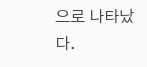으로 나타났다.